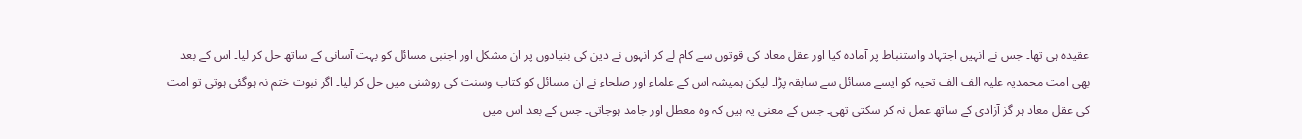عقیدہ ہی تھا۔ جس نے انہیں اجتہاد واستنباط پر آمادہ کیا اور عقل معاد کی قوتوں سے کام لے کر انہوں نے دین کی بنیادوں پر ان مشکل اور اجنبی مسائل کو بہت آسانی کے ساتھ حل کر لیا۔ اس کے بعد بھی امت محمدیہ علیہ الف الف تحیہ کو ایسے مسائل سے سابقہ پڑا۔ لیکن ہمیشہ اس کے علماء اور صلحاء نے ان مسائل کو کتاب وسنت کی روشنی میں حل کر لیا۔ اگر نبوت ختم نہ ہوگئی ہوتی تو امت کی عقل معاد ہر گز آزادی کے ساتھ عمل نہ کر سکتی تھی۔ جس کے معنی یہ ہیں کہ وہ معطل اور جامد ہوجاتی۔ جس کے بعد اس میں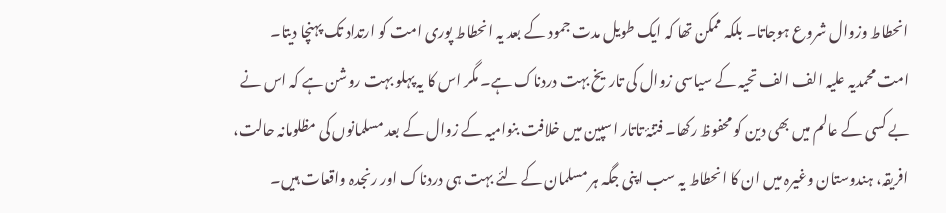انحطاط وزوال شروع ہوجاتا۔ بلکہ ممکن تھا کہ ایک طویل مدت جمود کے بعد یہ انحطاط پوری امت کو ارتداد تک پہنچا دیتا۔
امت محمدیہ علیہ الف الف تحیہ کے سیاسی زوال کی تاریخ بہت دردناک ہے۔ مگر اس کا یہ پہلو بہت روشن ہے کہ اس نے بے کسی کے عالم میں بھی دین کو محفوظ رکھا۔ فتنۂ تاتار اسپین میں خلافت بنوامیہ کے زوال کے بعد مسلمانوں کی مظلومانہ حالت، افریقہ، ہندوستان وغیرہ میں ان کا انحطاط یہ سب اپنی جگہ ہر مسلمان کے لئے بہت ہی دردناک اور رنجدہ واقعات ہیں۔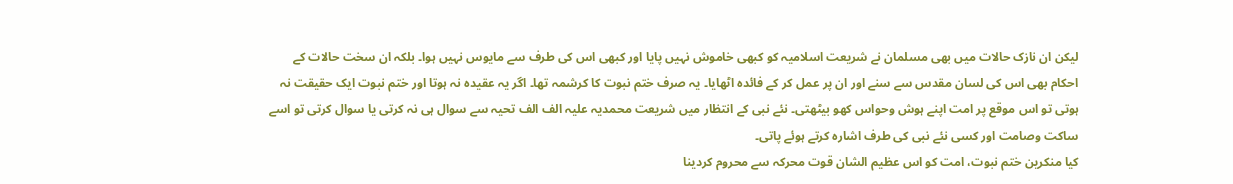لیکن ان نازک حالات میں بھی مسلمان نے شریعت اسلامیہ کو کبھی خاموش نہیں پایا اور کبھی اس کی طرف سے مایوس نہیں ہوا۔ بلکہ ان سخت حالات کے احکام بھی اس کی لسان مقدس سے سنے اور ان پر عمل کر کے فائدہ اٹھایا۔ یہ صرف ختم نبوت کا کرشمہ تھا۔ اگر یہ عقیدہ نہ ہوتا اور ختم نبوت ایک حقیقت نہ ہوتی تو اس موقع پر امت اپنے ہوش وحواس کھو بیٹھتی۔ نئے نبی کے انتظار میں شریعت محمدیہ علیہ الف الف تحیہ سے سوال ہی نہ کرتی یا سوال کرتی تو اسے ساکت وصامت اور کسی نئے نبی کی طرف اشارہ کرتے ہوئے پاتی۔
کیا منکرین ختم نبوت، امت کو اس عظیم الشان قوت محرکہ سے محروم کردینا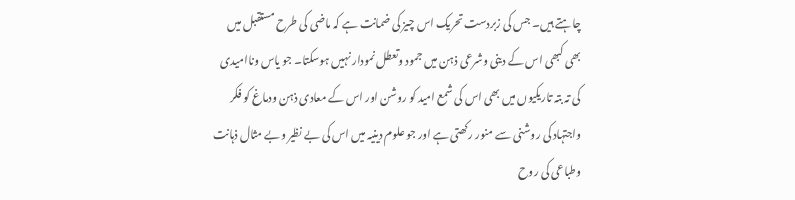چاہتے ہیں۔ جس کی زبردست تحریک اس چیز کی ضمانت ہے کہ ماضی کی طرح مستقبل میں بھی کبھی اس کے دینی وشرعی ذہن میں جمود وتعطل نمودار نہیں ہوسکتا۔ جو یاس وناامیدی کی تہ بتہ تاریکیوں میں بھی اس کی شمع امید کو روشن اور اس کے معادی ذہن ودماغ کو فکر واجتہاد کی روشنی سے منور رکھتی ہے اور جو علوم دینیہ میں اس کی بے نظیر وبے مثال ذہانت وطباعی کی روح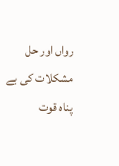رواں اور حل مشکلات کی بے پناہ قوت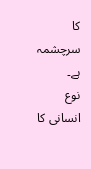کا سرچشمہ ہے۔
نوع انسانی کا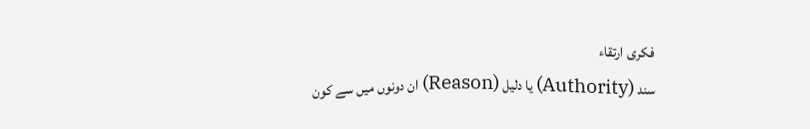فکری ارتقاء
سند (Authority) یا دلیل (Reason) ان دونوں میں سے کون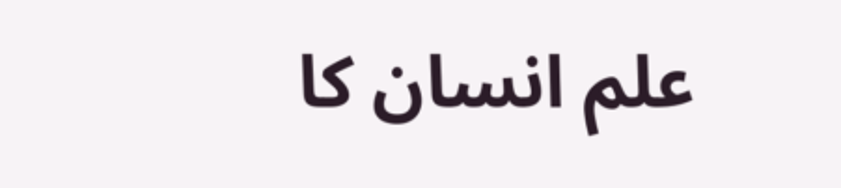علم انسان کا